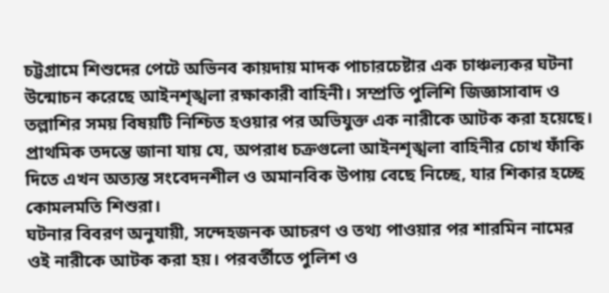চট্টগ্রামে শিশুদের পেটে অভিনব কায়দায় মাদক পাচারচেষ্টার এক চাঞ্চল্যকর ঘটনা উন্মোচন করেছে আইনশৃঙ্খলা রক্ষাকারী বাহিনী। সম্প্রতি পুলিশি জিজ্ঞাসাবাদ ও তল্লাশির সময় বিষয়টি নিশ্চিত হওয়ার পর অভিযুক্ত এক নারীকে আটক করা হয়েছে। প্রাথমিক তদন্তে জানা যায় যে, অপরাধ চক্রগুলো আইনশৃঙ্খলা বাহিনীর চোখ ফাঁকি দিতে এখন অত্যন্ত সংবেদনশীল ও অমানবিক উপায় বেছে নিচ্ছে, যার শিকার হচ্ছে কোমলমতি শিশুরা।
ঘটনার বিবরণ অনুযায়ী, সন্দেহজনক আচরণ ও তথ্য পাওয়ার পর শারমিন নামের ওই নারীকে আটক করা হয়। পরবর্তীতে পুলিশ ও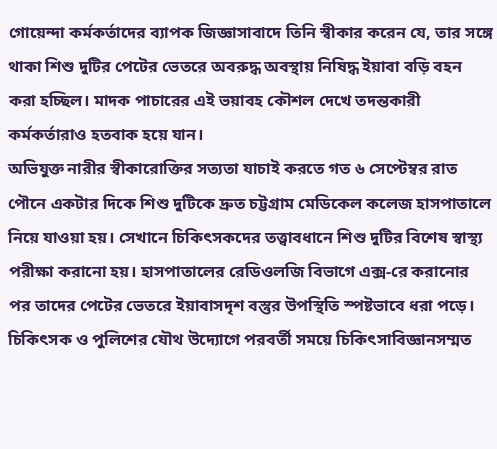গোয়েন্দা কর্মকর্তাদের ব্যাপক জিজ্ঞাসাবাদে তিনি স্বীকার করেন যে, তার সঙ্গে থাকা শিশু দুটির পেটের ভেতরে অবরুদ্ধ অবস্থায় নিষিদ্ধ ইয়াবা বড়ি বহন করা হচ্ছিল। মাদক পাচারের এই ভয়াবহ কৌশল দেখে তদন্তকারী কর্মকর্তারাও হতবাক হয়ে যান।
অভিযুক্ত নারীর স্বীকারোক্তির সত্যতা যাচাই করতে গত ৬ সেপ্টেম্বর রাত পৌনে একটার দিকে শিশু দুটিকে দ্রুত চট্টগ্রাম মেডিকেল কলেজ হাসপাতালে নিয়ে যাওয়া হয়। সেখানে চিকিৎসকদের তত্ত্বাবধানে শিশু দুটির বিশেষ স্বাস্থ্য পরীক্ষা করানো হয়। হাসপাতালের রেডিওলজি বিভাগে এক্স-রে করানোর পর তাদের পেটের ভেতরে ইয়াবাসদৃশ বস্তুর উপস্থিতি স্পষ্টভাবে ধরা পড়ে।
চিকিৎসক ও পুলিশের যৌথ উদ্যোগে পরবর্তী সময়ে চিকিৎসাবিজ্ঞানসম্মত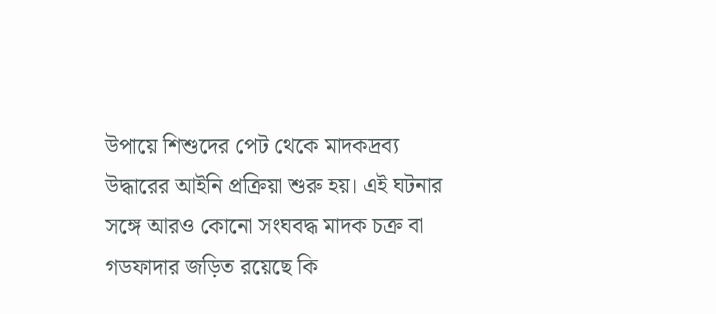উপায়ে শিশুদের পেট থেকে মাদকদ্রব্য উদ্ধারের আইনি প্রক্রিয়া শুরু হয়। এই ঘটনার সঙ্গে আরও কোনো সংঘবদ্ধ মাদক চক্র বা গডফাদার জড়িত রয়েছে কি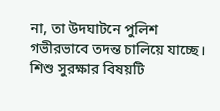না, তা উদঘাটনে পুলিশ গভীরভাবে তদন্ত চালিয়ে যাচ্ছে। শিশু সুরক্ষার বিষয়টি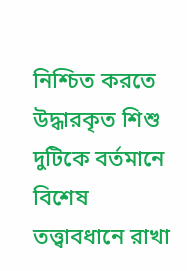নিশ্চিত করতে উদ্ধারকৃত শিশু দুটিকে বর্তমানে বিশেষ তত্ত্বাবধানে রাখা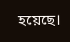হয়েছে।